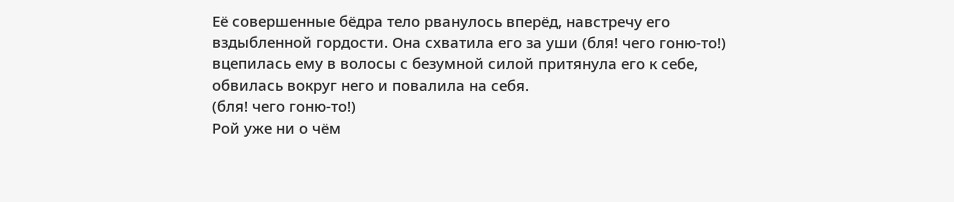Её совершенные бёдра тело рванулось вперёд, навстречу его вздыбленной гордости. Она схватила его за уши (бля! чего гоню-то!) вцепилась ему в волосы с безумной силой притянула его к себе, обвилась вокруг него и повалила на себя.
(бля! чего гоню-то!)
Рой уже ни о чём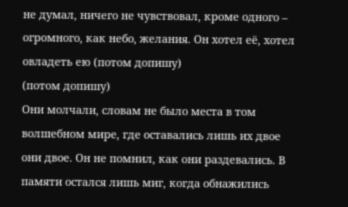не думал, ничего не чувствовал, кроме одного – огромного, как небо, желания. Он хотел её, хотел овладеть ею (потом допишу)
(потом допишу)
Они молчали, словам не было места в том волшебном мире, где оставались лишь их двое они двое. Он не помнил, как они раздевались. В памяти остался лишь миг, когда обнажились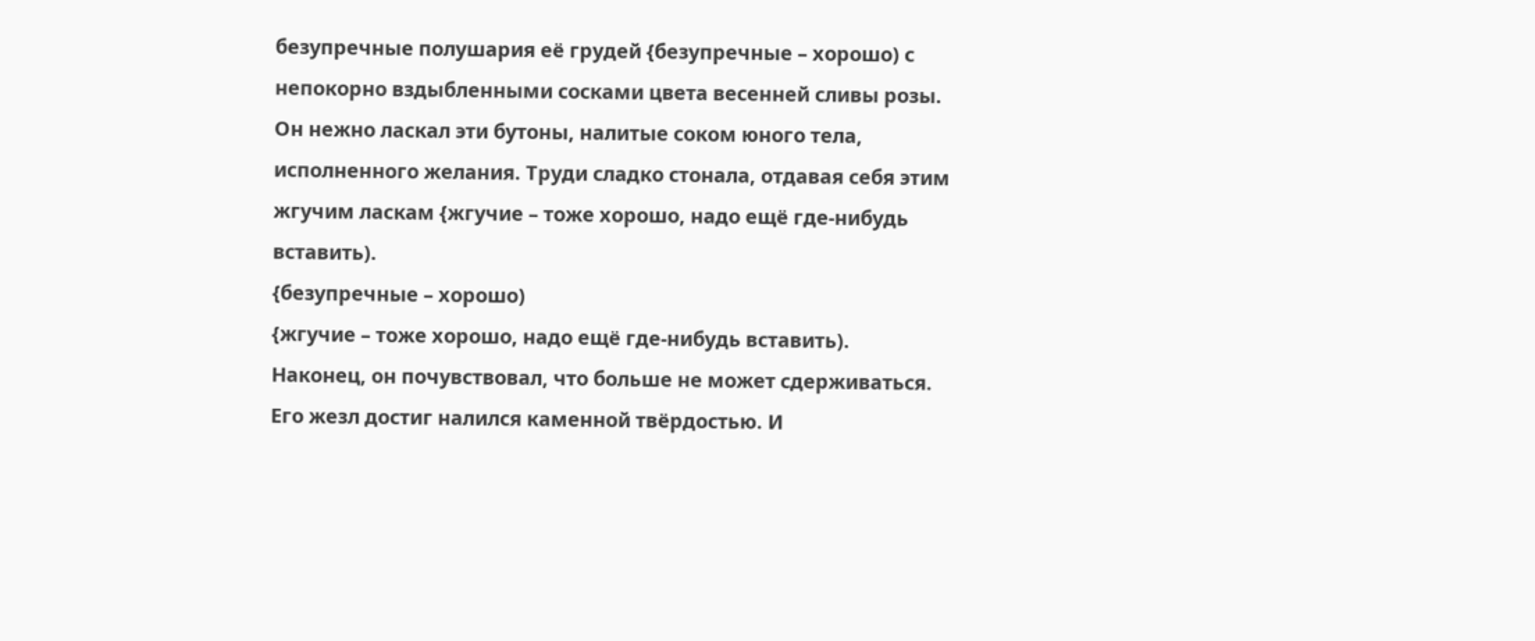безупречные полушария её грудей {безупречные – хорошо) с непокорно вздыбленными сосками цвета весенней сливы розы. Он нежно ласкал эти бутоны, налитые соком юного тела, исполненного желания. Труди сладко стонала, отдавая себя этим жгучим ласкам {жгучие – тоже хорошо, надо ещё где-нибудь вставить).
{безупречные – хорошо)
{жгучие – тоже хорошо, надо ещё где-нибудь вставить).
Наконец, он почувствовал, что больше не может сдерживаться. Его жезл достиг налился каменной твёрдостью. И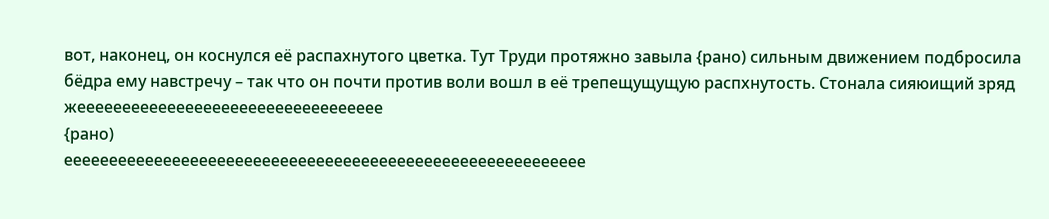вот, наконец, он коснулся её распахнутого цветка. Тут Труди протяжно завыла {рано) сильным движением подбросила бёдра ему навстречу – так что он почти против воли вошл в её трепещущущую распхнутость. Стонала сияюищий зряд жееееееееееееееееееееееееееееееееее
{рано)
ееееееееееееееееееееееееееееееееееееееееееееееееееееееееее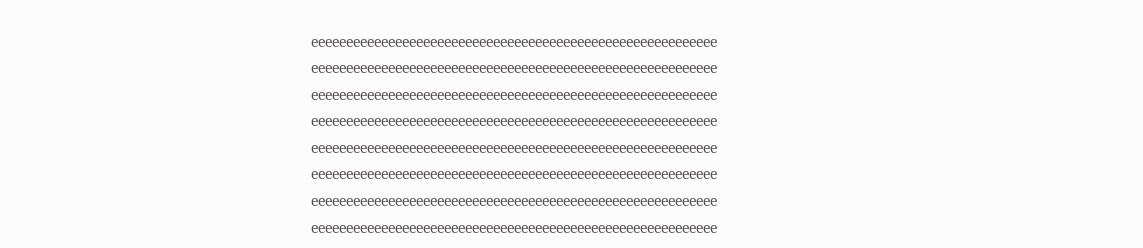ееееееееееееееееееееееееееееееееееееееееееееееееееееееееее
ееееееееееееееееееееееееееееееееееееееееееееееееееееееееее
ееееееееееееееееееееееееееееееееееееееееееееееееееееееееее
ееееееееееееееееееееееееееееееееееееееееееееееееееееееееее
ееееееееееееееееееееееееееееееееееееееееееееееееееееееееее
ееееееееееееееееееееееееееееееееееееееееееееееееееееееееее
ееееееееееееееееееееееееееееееееееееееееееееееееееееееееее
ееееееееееееееееееееееееееееееееееееееееееееееееееееееееее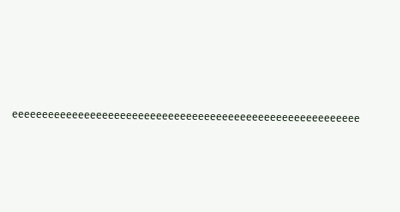ееееееееееееееееееееееееееееееееееееееееееееееееееееееееее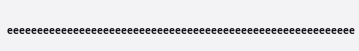ееееееееееееееееееееееееееееееееееееееееееееееееееееееееее